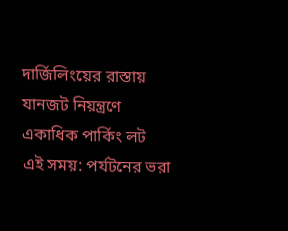দার্জিলিংয়ের রাস্তায় যানজট নিয়ন্ত্রণে একাধিক পার্কিং লট
এই সময়: পর্যটনের ভরা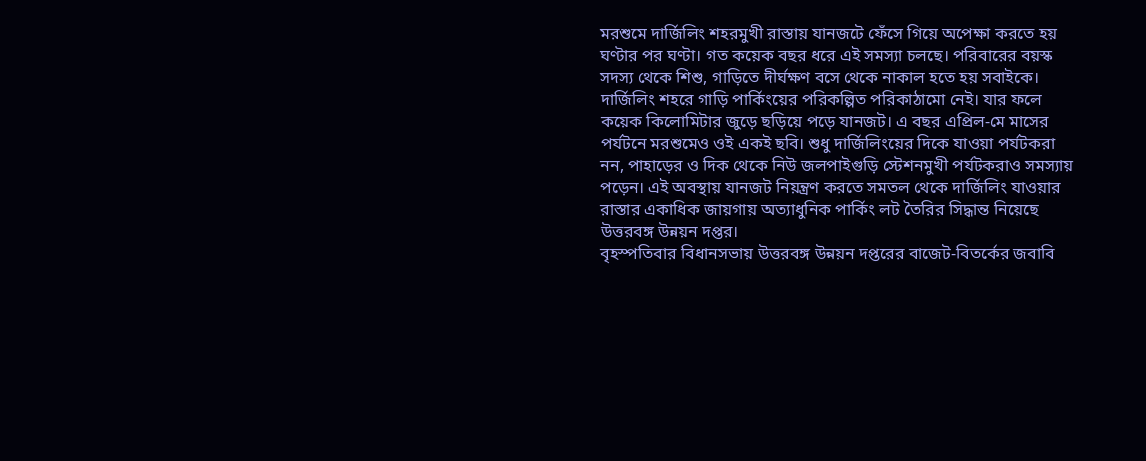মরশুমে দার্জিলিং শহরমুখী রাস্তায় যানজটে ফেঁসে গিয়ে অপেক্ষা করতে হয় ঘণ্টার পর ঘণ্টা। গত কয়েক বছর ধরে এই সমস্যা চলছে। পরিবারের বয়স্ক সদস্য থেকে শিশু, গাড়িতে দীর্ঘক্ষণ বসে থেকে নাকাল হতে হয় সবাইকে। দার্জিলিং শহরে গাড়ি পার্কিংয়ের পরিকল্পিত পরিকাঠামো নেই। যার ফলে কয়েক কিলোমিটার জুড়ে ছড়িয়ে পড়ে যানজট। এ বছর এপ্রিল-মে মাসের পর্যটনে মরশুমেও ওই একই ছবি। শুধু দার্জিলিংয়ের দিকে যাওয়া পর্যটকরা নন, পাহাড়ের ও দিক থেকে নিউ জলপাইগুড়ি স্টেশনমুখী পর্যটকরাও সমস্যায় পড়েন। এই অবস্থায় যানজট নিয়ন্ত্রণ করতে সমতল থেকে দার্জিলিং যাওয়ার রাস্তার একাধিক জায়গায় অত্যাধুনিক পার্কিং লট তৈরির সিদ্ধান্ত নিয়েছে উত্তরবঙ্গ উন্নয়ন দপ্তর।
বৃহস্পতিবার বিধানসভায় উত্তরবঙ্গ উন্নয়ন দপ্তরের বাজেট-বিতর্কের জবাবি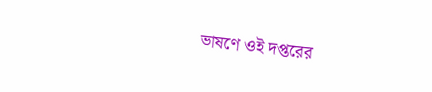ভাষণে ওই দপ্তরের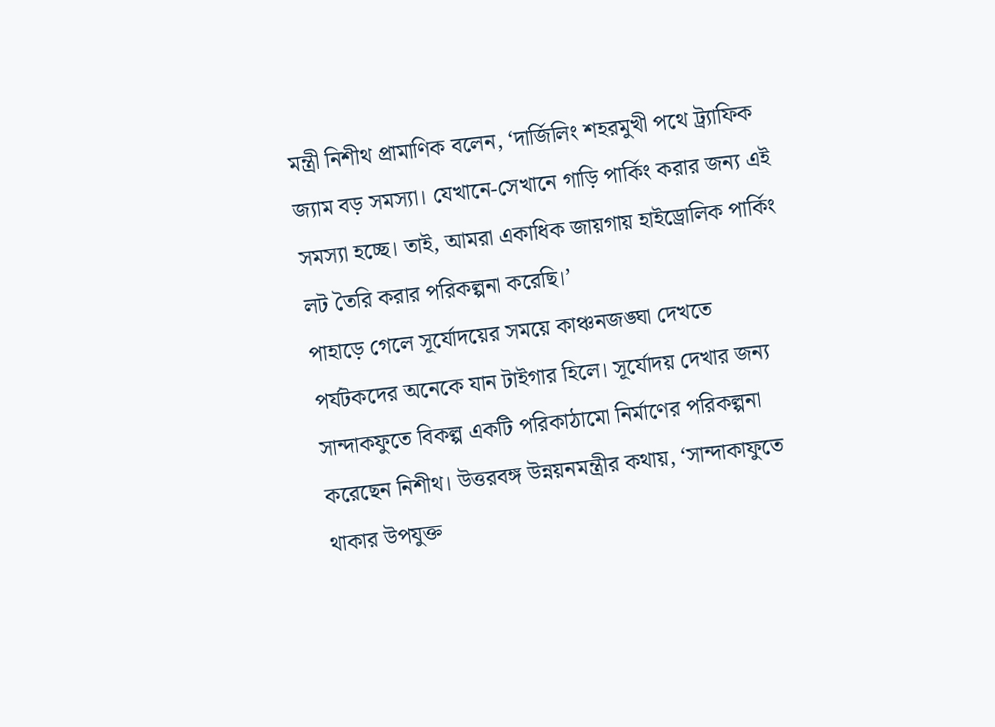মন্ত্রী নিশীথ প্রামাণিক বলেন, ‘দার্জিলিং শহরমুখী পথে ট্র্যাফিক জ্যাম বড় সমস্যা। যেখানে-সেখানে গাড়ি পার্কিং করার জন্য এই সমস্যা হচ্ছে। তাই, আমরা একাধিক জায়গায় হাইড্রোলিক পার্কিং লট তৈরি করার পরিকল্পনা করেছি।’
পাহাড়ে গেলে সূর্যোদয়ের সময়ে কাঞ্চনজঙ্ঘা দেখতে পর্যটকদের অনেকে যান টাইগার হিলে। সূর্যোদয় দেখার জন্য সান্দাকফুতে বিকল্প একটি পরিকাঠামো নির্মাণের পরিকল্পনা করেছেন নিশীথ। উত্তরবঙ্গ উন্নয়নমন্ত্রীর কথায়, ‘সান্দাকাফুতে থাকার উপযুক্ত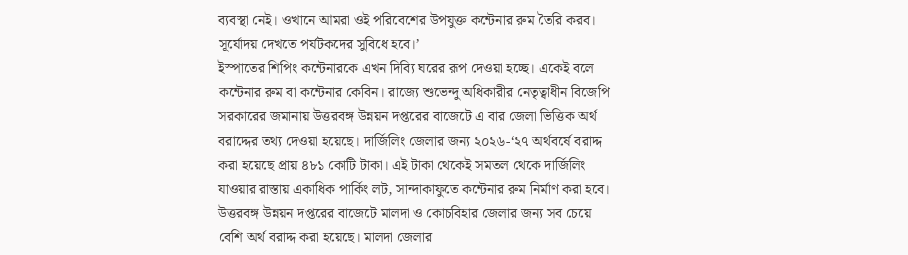ব্যবস্থা নেই। ওখানে আমরা ওই পরিবেশের উপযুক্ত কন্টেনার রুম তৈরি করব। সূর্যোদয় দেখতে পর্যটকদের সুবিধে হবে।’
ইস্পাতের শিপিং কন্টেনারকে এখন দিব্যি ঘরের রূপ দেওয়া হচ্ছে। একেই বলে কন্টেনার রুম বা কন্টেনার কেবিন। রাজ্যে শুভেন্দু অধিকারীর নেতৃত্বাধীন বিজেপি সরকারের জমানায় উত্তরবঙ্গ উন্নয়ন দপ্তরের বাজেটে এ বার জেলা ভিত্তিক অর্থ বরাদ্দের তথ্য দেওয়া হয়েছে। দার্জিলিং জেলার জন্য ২০২৬-‘২৭ অর্থবর্ষে বরাদ্দ করা হয়েছে প্রায় ৪৮১ কোটি টাকা। এই টাকা থেকেই সমতল থেকে দার্জিলিং যাওয়ার রাস্তায় একাধিক পার্কিং লট, সান্দাকাফুতে কন্টেনার রুম নির্মাণ করা হবে। উত্তরবঙ্গ উন্নয়ন দপ্তরের বাজেটে মালদা ও কোচবিহার জেলার জন্য সব চেয়ে বেশি অর্থ বরাদ্দ করা হয়েছে। মালদা জেলার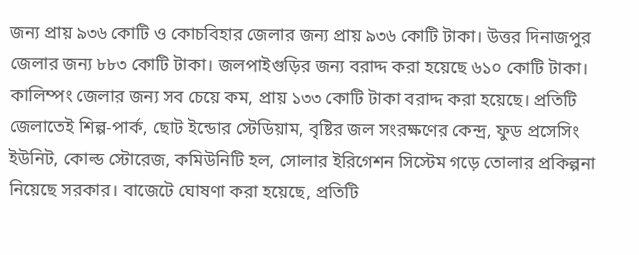জন্য প্রায় ৯৩৬ কোটি ও কোচবিহার জেলার জন্য প্রায় ৯৩৬ কোটি টাকা। উত্তর দিনাজপুর জেলার জন্য ৮৮৩ কোটি টাকা। জলপাইগুড়ির জন্য বরাদ্দ করা হয়েছে ৬১০ কোটি টাকা।
কালিম্পং জেলার জন্য সব চেয়ে কম, প্রায় ১৩৩ কোটি টাকা বরাদ্দ করা হয়েছে। প্রতিটি জেলাতেই শিল্প-পার্ক, ছোট ইন্ডোর স্টেডিয়াম, বৃষ্টির জল সংরক্ষণের কেন্দ্র, ফুড প্রসেসিং ইউনিট, কোল্ড স্টোরেজ, কমিউনিটি হল, সোলার ইরিগেশন সিস্টেম গড়ে তোলার প্রকিল্পনা নিয়েছে সরকার। বাজেটে ঘোষণা করা হয়েছে, প্রতিটি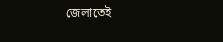জেলাতেই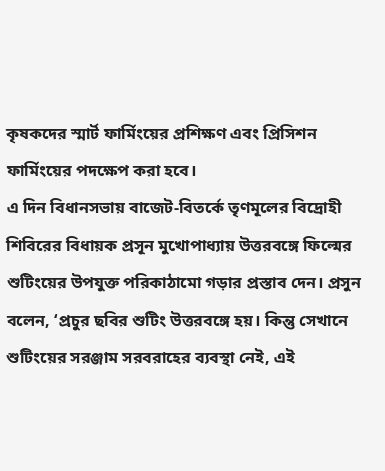কৃষকদের স্মার্ট ফার্মিংয়ের প্রশিক্ষণ এবং প্রিসিশন ফার্মিংয়ের পদক্ষেপ করা হবে।
এ দিন বিধানসভায় বাজেট-বিতর্কে তৃণমূলের বিদ্রোহী শিবিরের বিধায়ক প্রসূন মুখোপাধ্যায় উত্তরবঙ্গে ফিল্মের শুটিংয়ের উপযুক্ত পরিকাঠামো গড়ার প্রস্তাব দেন। প্রসুন বলেন, ‘প্রচুর ছবির শুটিং উত্তরবঙ্গে হয়। কিন্তু সেখানে শুটিংয়ের সরঞ্জাম সরবরাহের ব্যবস্থা নেই, এই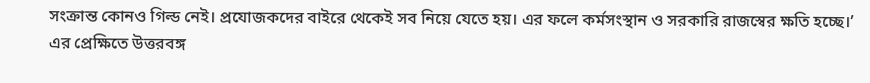সংক্রান্ত কোনও গিল্ড নেই। প্রযোজকদের বাইরে থেকেই সব নিয়ে যেতে হয়। এর ফলে কর্মসংস্থান ও সরকারি রাজস্বের ক্ষতি হচ্ছে।’ এর প্রেক্ষিতে উত্তরবঙ্গ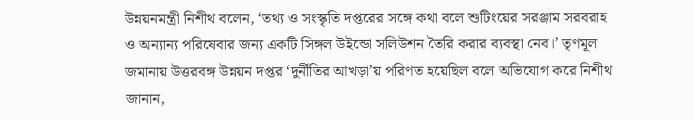উন্নয়নমন্ত্রী নিশীথ বলেন, ‘তথ্য ও সংস্কৃতি দপ্তরের সঙ্গে কথা বলে শুটিংয়ের সরঞ্জাম সরবরাহ ও অন্যান্য পরিষেবার জন্য একটি সিঙ্গল উইন্ডো সলিউশন তৈরি করার ব্যবস্থা নেব।’ তৃণমূল জমানায় উত্তরবঙ্গ উন্নয়ন দপ্তর ‘দুর্নীতির আখড়া’য় পরিণত হয়েছিল বলে অভিযোগ করে নিশীথ জানান,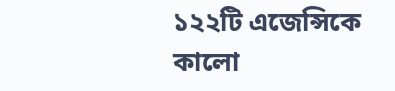১২২টি এজেন্সিকে কালো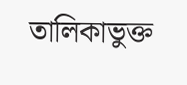তালিকাভুক্ত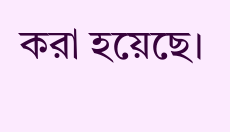করা হয়েছে।